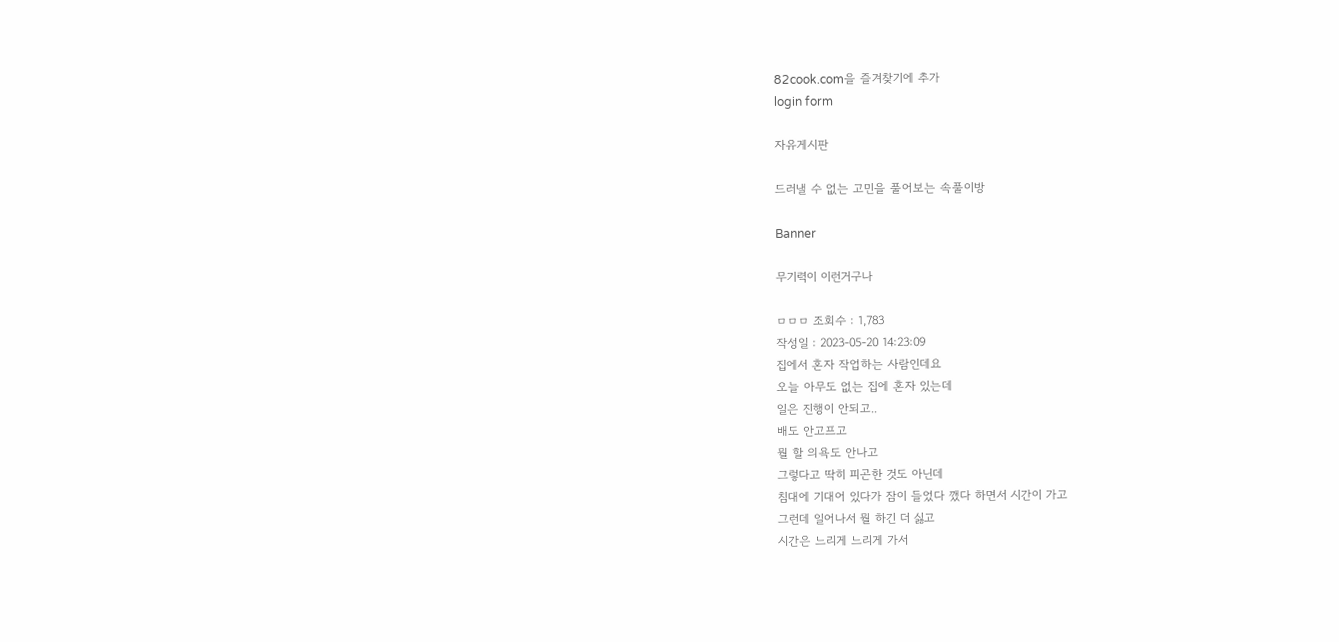82cook.com을 즐겨찾기에 추가
login form

자유게시판

드러낼 수 없는 고민을 풀어보는 속풀이방

Banner

무기력이 이런거구나

ㅁㅁㅁ 조회수 : 1,783
작성일 : 2023-05-20 14:23:09
집에서 혼자 작업하는 사람인데요
오늘 아무도 없는 집에 혼자 있는데
일은 진행이 안되고..
배도 안고프고
뭘 할 의욕도 안나고
그렇다고 딱히 피곤한 것도 아닌데
침대에 기대어 있다가 잠이 들었다 깼다 하면서 시간이 가고
그런데 일어나서 뭘 하긴 더 싫고
시간은 느리게 느리게 가서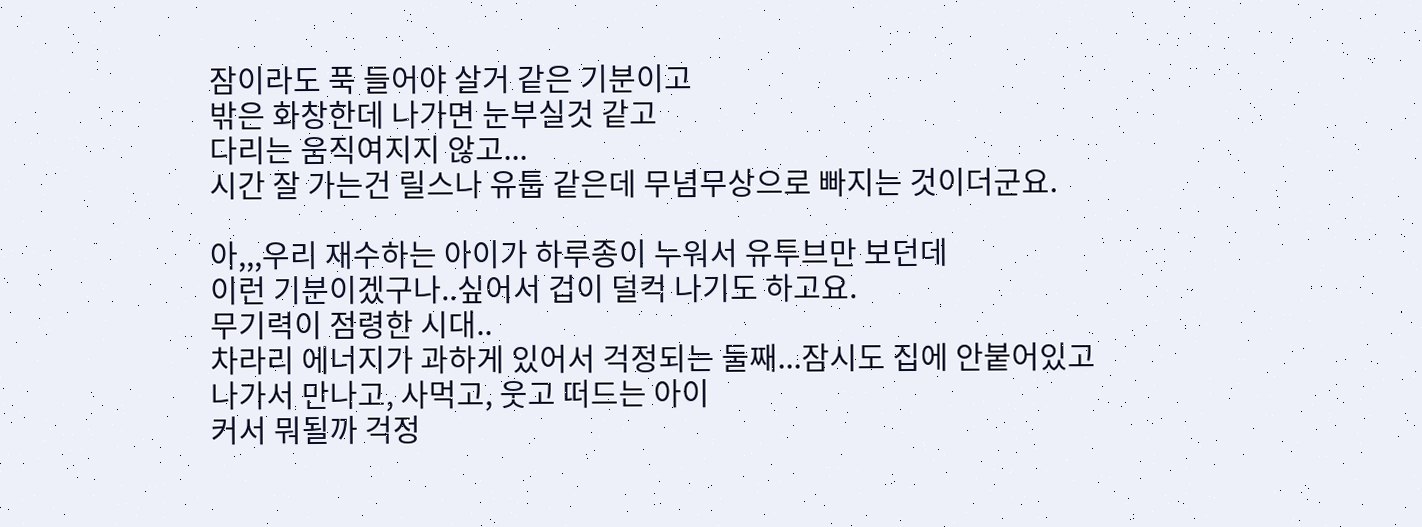잠이라도 푹 들어야 살거 같은 기분이고
밖은 화창한데 나가면 눈부실것 같고
다리는 움직여지지 않고...
시간 잘 가는건 릴스나 유툽 같은데 무념무상으로 빠지는 것이더군요.

아,,,우리 재수하는 아이가 하루종이 누워서 유투브만 보던데
이런 기분이겠구나..싶어서 겁이 덜컥 나기도 하고요.
무기력이 점령한 시대..
차라리 에너지가 과하게 있어서 걱정되는 둘째...잠시도 집에 안붙어있고
나가서 만나고, 사먹고, 웃고 떠드는 아이
커서 뭐될까 걱정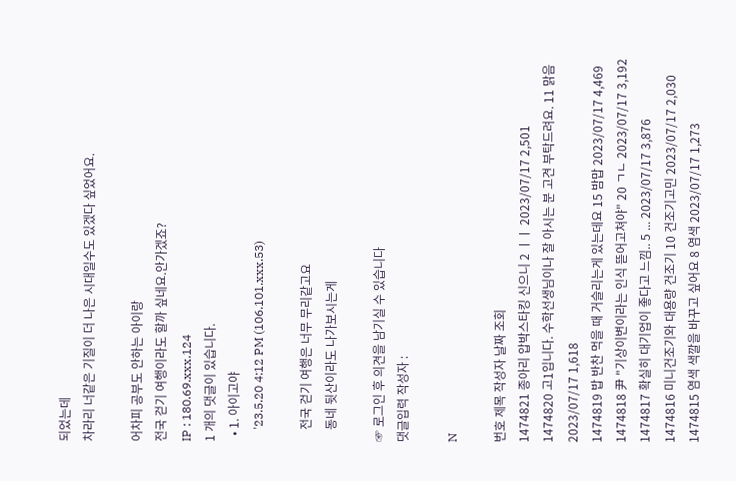되었는데
차라리 너같은 기질이 더 나은 시대일수도 있겠다 싶었어요.

어차피 공부도 안하는 아이랑
전국 걷기 여행이라도 할까 싶네요.안가겠죠?
IP : 180.69.xxx.124
1 개의 댓글이 있습니다.
  • 1. 아이고야
    '23.5.20 4:12 PM (106.101.xxx.53)

    전국 걷기 여행은 너무 무리같고요
    동네 뒷산이라도 나가보시는게

☞ 로그인 후 의견을 남기실 수 있습니다
댓글입력 작성자 :

N

번호 제목 작성자 날짜 조회
1474821 종아리 압박스타킹 신으니 2 ㅣㅣ 2023/07/17 2,501
1474820 고1입니다. 수학선생님이나 잘 아시는 분 고견 부탁드려요. 11 맑음 2023/07/17 1,618
1474819 밥 반찬 먹을 때 거슬리는게 있는데요 15 밤맙 2023/07/17 4,469
1474818 尹 "기상이변이라는 인식 뜯어고쳐야" 20 ㄱㄴ 2023/07/17 3,192
1474817 확실히 대기업이 좋다고 느낌.. 5 ... 2023/07/17 3,876
1474816 미니건조기와 대용량 건조기 10 건조기고민 2023/07/17 2,030
1474815 염색 색깔을 바꾸고 싶어요 8 염색 2023/07/17 1,273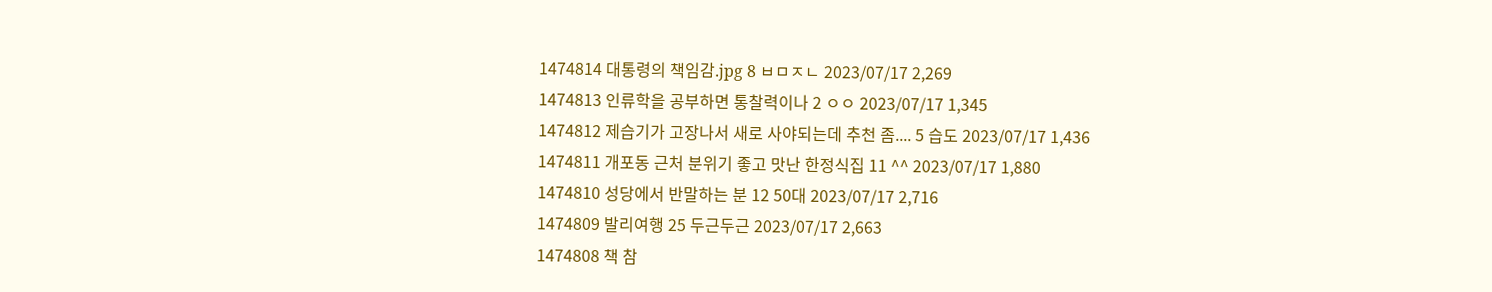1474814 대통령의 책임감.jpg 8 ㅂㅁㅈㄴ 2023/07/17 2,269
1474813 인류학을 공부하면 통찰력이나 2 ㅇㅇ 2023/07/17 1,345
1474812 제습기가 고장나서 새로 사야되는데 추천 좀.... 5 습도 2023/07/17 1,436
1474811 개포동 근처 분위기 좋고 맛난 한정식집 11 ^^ 2023/07/17 1,880
1474810 성당에서 반말하는 분 12 50대 2023/07/17 2,716
1474809 발리여행 25 두근두근 2023/07/17 2,663
1474808 책 참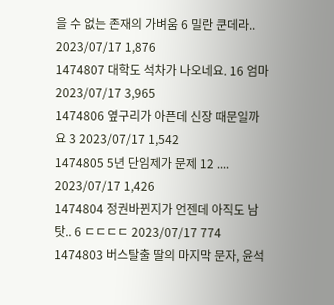을 수 없는 존재의 가벼움 6 밀란 쿤데라.. 2023/07/17 1,876
1474807 대학도 석차가 나오네요. 16 엄마 2023/07/17 3,965
1474806 옆구리가 아픈데 신장 때문일까요 3 2023/07/17 1,542
1474805 5년 단임제가 문제 12 .... 2023/07/17 1,426
1474804 정권바뀐지가 언젠데 아직도 남탓.. 6 ㄷㄷㄷㄷ 2023/07/17 774
1474803 버스탈출 딸의 마지막 문자, 윤석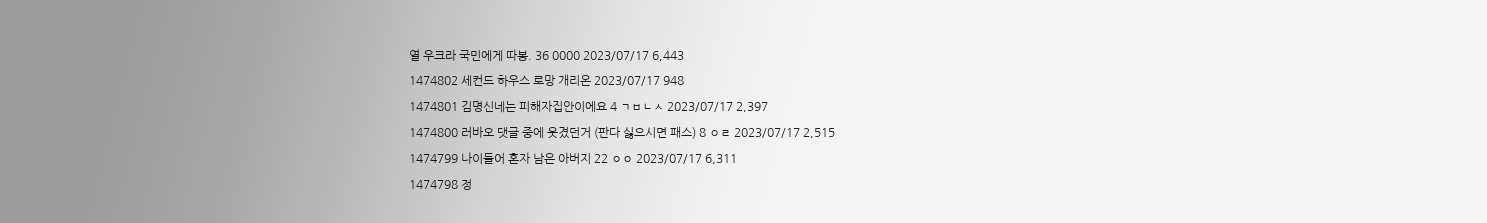열 우크라 국민에게 따봉. 36 0000 2023/07/17 6,443
1474802 세컨드 하우스 로망 개리온 2023/07/17 948
1474801 김명신네는 피해자집안이에요 4 ㄱㅂㄴㅅ 2023/07/17 2,397
1474800 러바오 댓글 중에 웃겼던거 (판다 싫으시면 패스) 8 ㅇㄹ 2023/07/17 2,515
1474799 나이들어 혼자 남은 아버지 22 ㅇㅇ 2023/07/17 6,311
1474798 정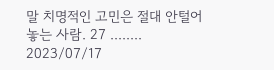말 치명적인 고민은 절대 안털어놓는 사람. 27 ........ 2023/07/17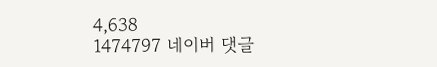4,638
1474797 네이버 댓글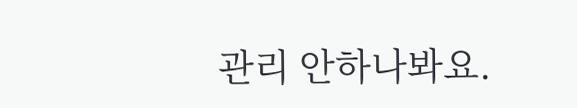관리 안하나봐요.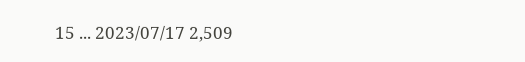15 ... 2023/07/17 2,509